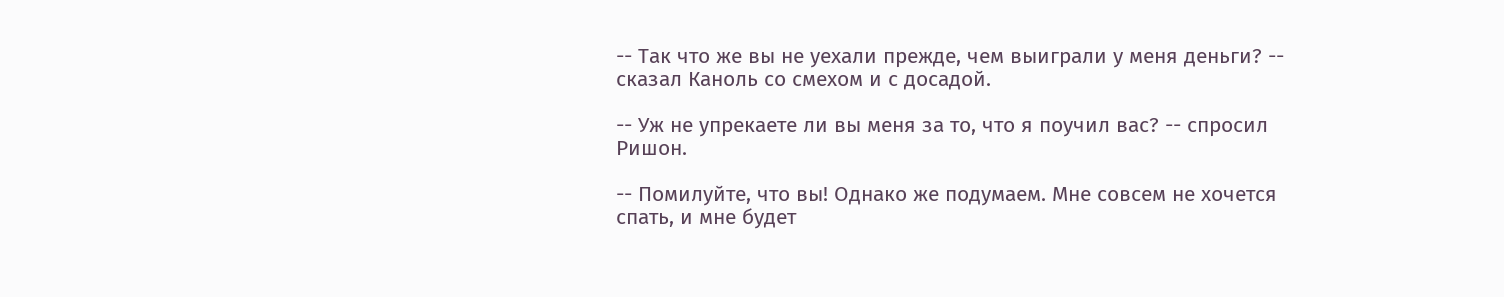-- Так что же вы не уехали прежде, чем выиграли у меня деньги? -- сказал Каноль со смехом и с досадой.

-- Уж не упрекаете ли вы меня за то, что я поучил вас? -- спросил Ришон.

-- Помилуйте, что вы! Однако же подумаем. Мне совсем не хочется спать, и мне будет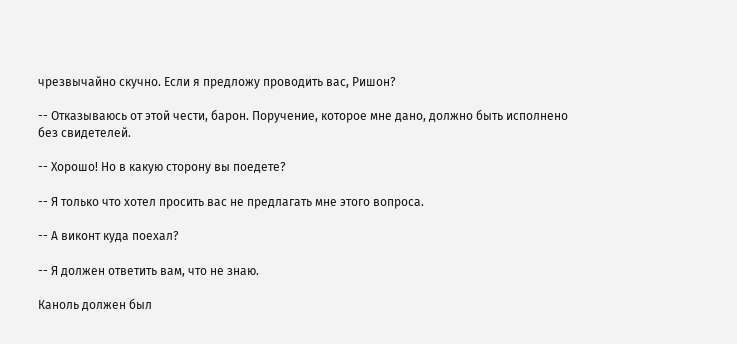чрезвычайно скучно. Если я предложу проводить вас, Ришон?

-- Отказываюсь от этой чести, барон. Поручение, которое мне дано, должно быть исполнено без свидетелей.

-- Хорошо! Но в какую сторону вы поедете?

-- Я только что хотел просить вас не предлагать мне этого вопроса.

-- А виконт куда поехал?

-- Я должен ответить вам, что не знаю.

Каноль должен был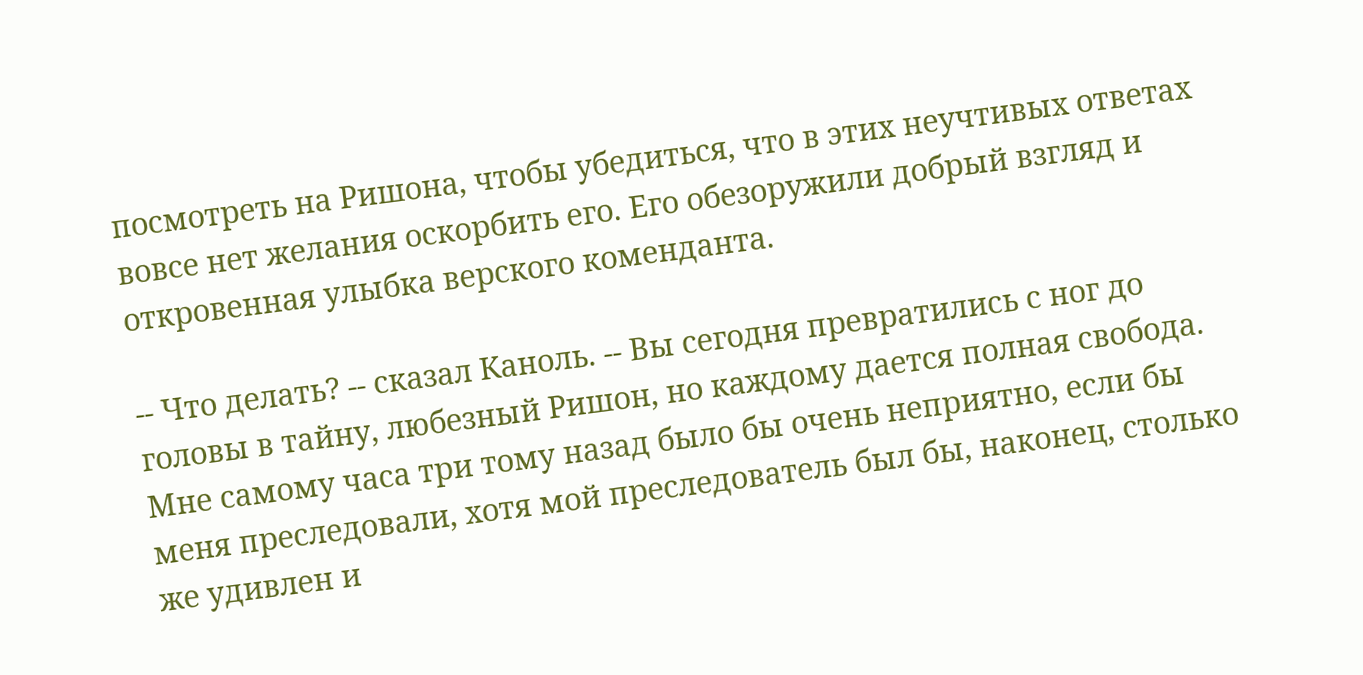посмотреть на Ришона, чтобы убедиться, что в этих неучтивых ответах вовсе нет желания оскорбить его. Его обезоружили добрый взгляд и откровенная улыбка верского коменданта.

-- Что делать? -- сказал Каноль. -- Вы сегодня превратились с ног до головы в тайну, любезный Ришон, но каждому дается полная свобода. Мне самому часа три тому назад было бы очень неприятно, если бы меня преследовали, хотя мой преследователь был бы, наконец, столько же удивлен и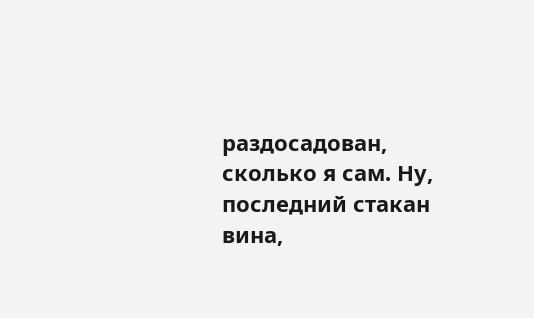раздосадован, сколько я сам. Ну, последний стакан вина,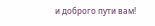и доброго пути вам!